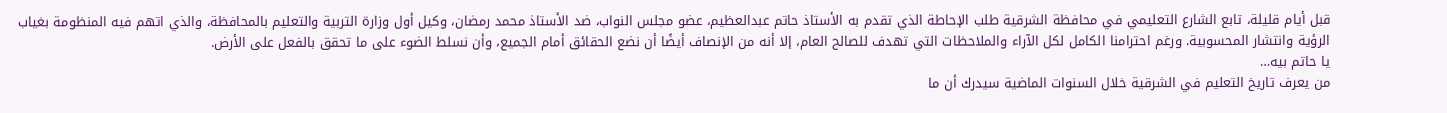قبل أيام قليلة، تابع الشارع التعليمي في محافظة الشرقية طلب الإحاطة الذي تقدم به الأستاذ حاتم عبدالعظيم، عضو مجلس النواب، ضد الأستاذ محمد رمضان، وكيل أول وزارة التربية والتعليم بالمحافظة، والذي اتهم فيه المنظومة بغياب الرؤية وانتشار المحسوبية. ورغم احترامنا الكامل لكل الآراء والملاحظات التي تهدف للصالح العام، إلا أنه من الإنصاف أيضًا أن نضع الحقائق أمام الجميع، وأن نسلط الضوء على ما تحقق بالفعل على الأرض.
يا حاتم بيه…
من يعرف تاريخ التعليم في الشرقية خلال السنوات الماضية سيدرك أن ما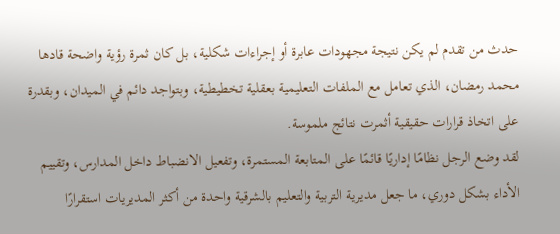حدث من تقدم لم يكن نتيجة مجهودات عابرة أو إجراءات شكلية، بل كان ثمرة رؤية واضحة قادها محمد رمضان، الذي تعامل مع الملفات التعليمية بعقلية تخطيطية، وبتواجد دائم في الميدان، وبقدرة على اتخاذ قرارات حقيقية أثمرت نتائج ملموسة.
لقد وضع الرجل نظامًا إداريًا قائمًا على المتابعة المستمرة، وتفعيل الانضباط داخل المدارس، وتقييم الأداء بشكل دوري، ما جعل مديرية التربية والتعليم بالشرقية واحدة من أكثر المديريات استقرارًا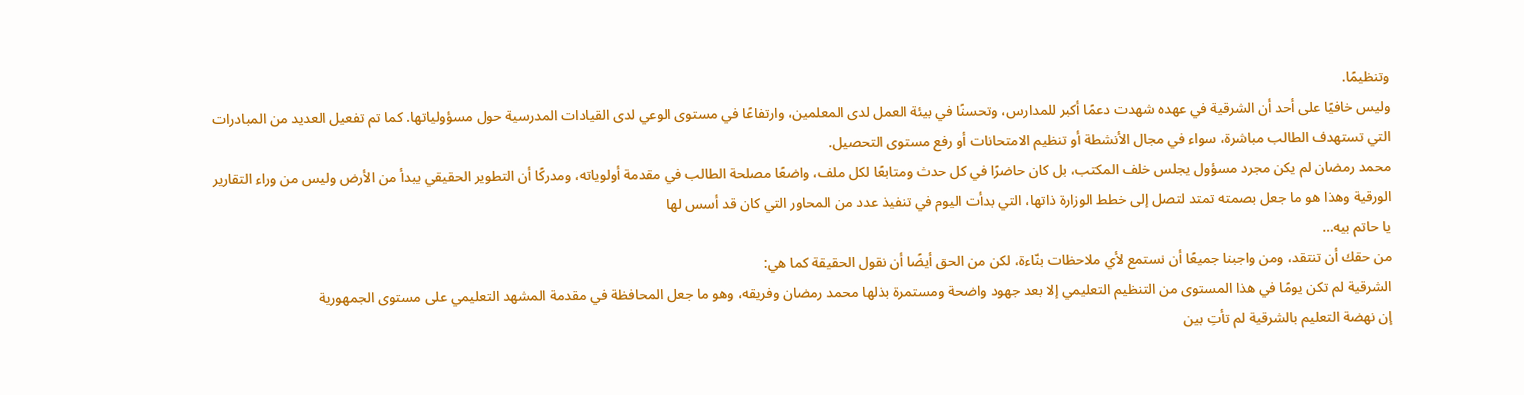وتنظيمًا.
وليس خافيًا على أحد أن الشرقية في عهده شهدت دعمًا أكبر للمدارس، وتحسنًا في بيئة العمل لدى المعلمين، وارتفاعًا في مستوى الوعي لدى القيادات المدرسية حول مسؤولياتها. كما تم تفعيل العديد من المبادرات التي تستهدف الطالب مباشرة، سواء في مجال الأنشطة أو تنظيم الامتحانات أو رفع مستوى التحصيل.
محمد رمضان لم يكن مجرد مسؤول يجلس خلف المكتب، بل كان حاضرًا في كل حدث ومتابعًا لكل ملف، واضعًا مصلحة الطالب في مقدمة أولوياته، ومدركًا أن التطوير الحقيقي يبدأ من الأرض وليس من وراء التقارير الورقية وهذا هو ما جعل بصمته تمتد لتصل إلى خطط الوزارة ذاتها، التي بدأت اليوم في تنفيذ عدد من المحاور التي كان قد أسس لها
يا حاتم بيه…
من حقك أن تنتقد، ومن واجبنا جميعًا أن نستمع لأي ملاحظات بنّاءة، لكن من الحق أيضًا أن نقول الحقيقة كما هي:
الشرقية لم تكن يومًا في هذا المستوى من التنظيم التعليمي إلا بعد جهود واضحة ومستمرة بذلها محمد رمضان وفريقه، وهو ما جعل المحافظة في مقدمة المشهد التعليمي على مستوى الجمهورية
إن نهضة التعليم بالشرقية لم تأتِ بين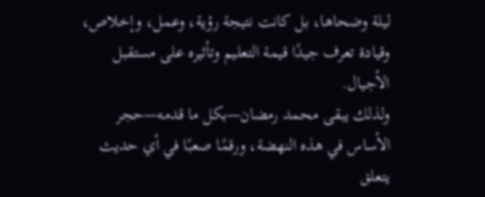ليلة وضحاها، بل كانت نتيجة رؤية، وعمل، وإخلاص، وقيادة تعرف جيدًا قيمة التعليم وتأثيره على مستقبل الأجيال.
ولذلك يبقى محمد رمضان—بكل ما قدمه—حجر الأساس في هذه النهضة، ورقمًا صعبًا في أي حديث يتعلق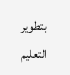بتطوير التعليم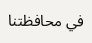في محافظتنا